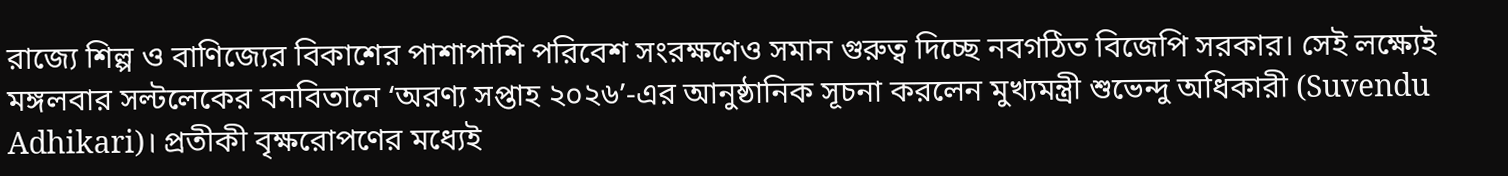রাজ্যে শিল্প ও বাণিজ্যের বিকাশের পাশাপাশি পরিবেশ সংরক্ষণেও সমান গুরুত্ব দিচ্ছে নবগঠিত বিজেপি সরকার। সেই লক্ষ্যেই মঙ্গলবার সল্টলেকের বনবিতানে ‘অরণ্য সপ্তাহ ২০২৬’-এর আনুষ্ঠানিক সূচনা করলেন মুখ্যমন্ত্রী শুভেন্দু অধিকারী (Suvendu Adhikari)। প্রতীকী বৃক্ষরোপণের মধ্যেই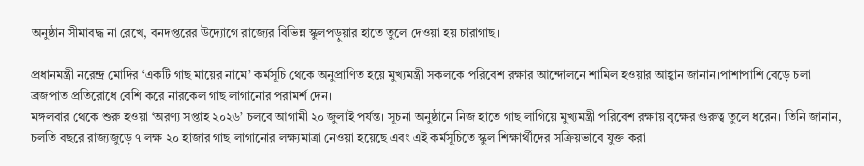অনুষ্ঠান সীমাবদ্ধ না রেখে, বনদপ্তরের উদ্যোগে রাজ্যের বিভিন্ন স্কুলপড়ুয়ার হাতে তুলে দেওয়া হয় চারাগাছ।

প্রধানমন্ত্রী নরেন্দ্র মোদির ‘একটি গাছ মায়ের নামে’ কর্মসূচি থেকে অনুপ্রাণিত হয়ে মুখ্যমন্ত্রী সকলকে পরিবেশ রক্ষার আন্দোলনে শামিল হওয়ার আহ্বান জানান।পাশাপাশি বেড়ে চলা ব্রজপাত প্রতিরোধে বেশি করে নারকেল গাছ লাগানোর পরামর্শ দেন।
মঙ্গলবার থেকে শুরু হওয়া ‘অরণ্য সপ্তাহ ২০২৬’ চলবে আগামী ২০ জুলাই পর্যন্ত। সূচনা অনুষ্ঠানে নিজ হাতে গাছ লাগিয়ে মুখ্যমন্ত্রী পরিবেশ রক্ষায় বৃক্ষের গুরুত্ব তুলে ধরেন। তিনি জানান, চলতি বছরে রাজ্যজুড়ে ৭ লক্ষ ২০ হাজার গাছ লাগানোর লক্ষ্যমাত্রা নেওয়া হয়েছে এবং এই কর্মসূচিতে স্কুল শিক্ষার্থীদের সক্রিয়ভাবে যুক্ত করা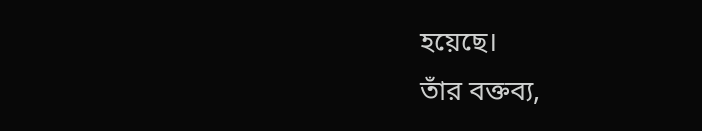হয়েছে।
তাঁর বক্তব্য,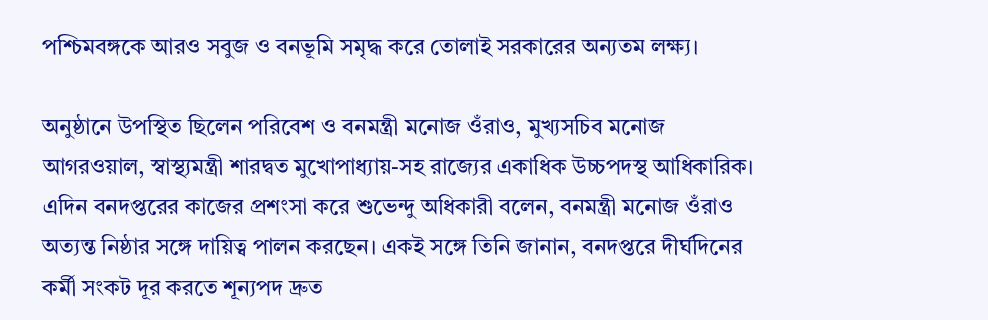পশ্চিমবঙ্গকে আরও সবুজ ও বনভূমি সমৃদ্ধ করে তোলাই সরকারের অন্যতম লক্ষ্য।

অনুষ্ঠানে উপস্থিত ছিলেন পরিবেশ ও বনমন্ত্রী মনোজ ওঁরাও, মুখ্যসচিব মনোজ আগরওয়াল, স্বাস্থ্যমন্ত্রী শারদ্বত মুখোপাধ্যায়-সহ রাজ্যের একাধিক উচ্চপদস্থ আধিকারিক।
এদিন বনদপ্তরের কাজের প্রশংসা করে শুভেন্দু অধিকারী বলেন, বনমন্ত্রী মনোজ ওঁরাও অত্যন্ত নিষ্ঠার সঙ্গে দায়িত্ব পালন করছেন। একই সঙ্গে তিনি জানান, বনদপ্তরে দীর্ঘদিনের কর্মী সংকট দূর করতে শূন্যপদ দ্রুত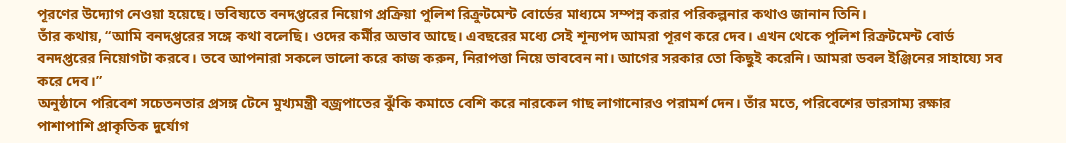পূরণের উদ্যোগ নেওয়া হয়েছে। ভবিষ্যতে বনদপ্তরের নিয়োগ প্রক্রিয়া পুলিশ রিক্রুটমেন্ট বোর্ডের মাধ্যমে সম্পন্ন করার পরিকল্পনার কথাও জানান তিনি।
তাঁর কথায়, “আমি বনদপ্তরের সঙ্গে কথা বলেছি। ওদের কর্মীর অভাব আছে। এবছরের মধ্যে সেই শূন্যপদ আমরা পূরণ করে দেব। এখন থেকে পুলিশ রিক্রটমেন্ট বোর্ড বনদপ্তরের নিয়োগটা করবে। তবে আপনারা সকলে ভালো করে কাজ করুন, নিরাপত্তা নিয়ে ভাববেন না। আগের সরকার তো কিছুই করেনি। আমরা ডবল ইঞ্জিনের সাহায্যে সব করে দেব।”
অনুষ্ঠানে পরিবেশ সচেতনতার প্রসঙ্গ টেনে মুখ্যমন্ত্রী বজ্রপাতের ঝুঁকি কমাতে বেশি করে নারকেল গাছ লাগানোরও পরামর্শ দেন। তাঁর মতে, পরিবেশের ভারসাম্য রক্ষার পাশাপাশি প্রাকৃতিক দুর্যোগ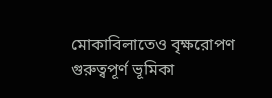মোকাবিলাতেও বৃক্ষরোপণ গুরুত্বপূর্ণ ভূমিকা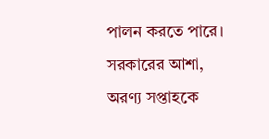পালন করতে পারে।
সরকারের আশা, অরণ্য সপ্তাহকে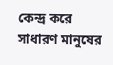কেন্দ্র করে সাধারণ মানুষের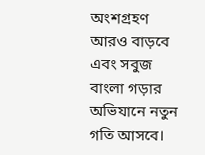অংশগ্রহণ আরও বাড়বে এবং সবুজ বাংলা গড়ার অভিযানে নতুন গতি আসবে।